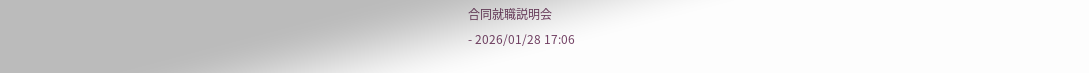合同就職説明会
- 2026/01/28 17:06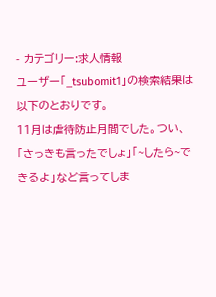- カテゴリー:求人情報
ユーザー「_tsubomit1」の検索結果は以下のとおりです。
11月は虐待防止月間でした。つい、「さっきも言ったでしょ」「~したら~できるよ」など言ってしま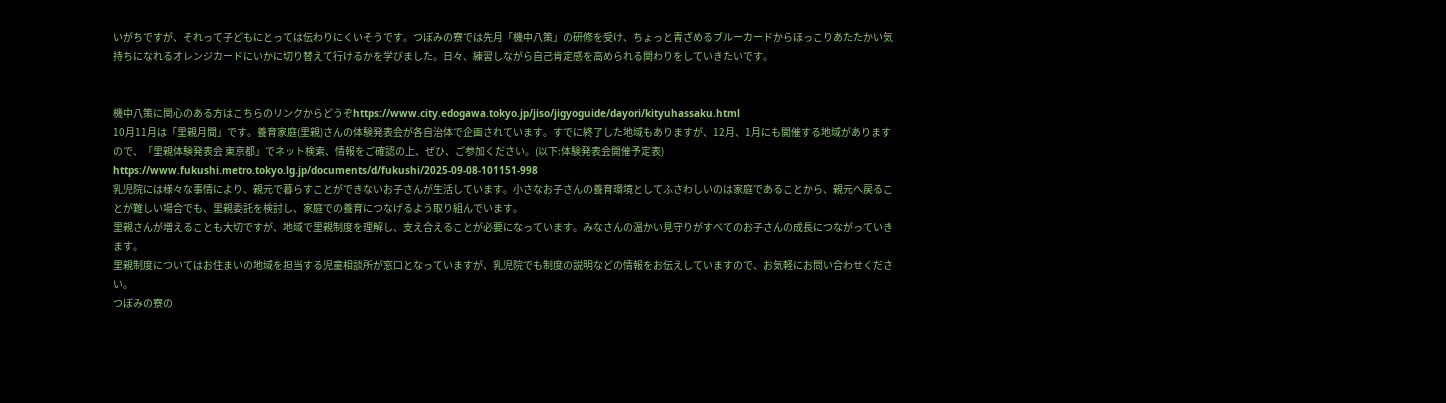いがちですが、それって子どもにとっては伝わりにくいそうです。つぼみの寮では先月「機中八策」の研修を受け、ちょっと青ざめるブルーカードからほっこりあたたかい気持ちになれるオレンジカードにいかに切り替えて行けるかを学びました。日々、練習しながら自己肯定感を高められる関わりをしていきたいです。


機中八策に関心のある方はこちらのリンクからどうぞhttps://www.city.edogawa.tokyo.jp/jiso/jigyoguide/dayori/kityuhassaku.html
10月11月は「里親月間」です。養育家庭(里親)さんの体験発表会が各自治体で企画されています。すでに終了した地域もありますが、12月、1月にも開催する地域がありますので、「里親体験発表会 東京都」でネット検索、情報をご確認の上、ぜひ、ご参加ください。(以下:体験発表会開催予定表)
https://www.fukushi.metro.tokyo.lg.jp/documents/d/fukushi/2025-09-08-101151-998
乳児院には様々な事情により、親元で暮らすことができないお子さんが生活しています。小さなお子さんの養育環境としてふさわしいのは家庭であることから、親元へ戻ることが難しい場合でも、里親委託を検討し、家庭での養育につなげるよう取り組んでいます。
里親さんが増えることも大切ですが、地域で里親制度を理解し、支え合えることが必要になっています。みなさんの温かい見守りがすべてのお子さんの成長につながっていきます。
里親制度についてはお住まいの地域を担当する児童相談所が窓口となっていますが、乳児院でも制度の説明などの情報をお伝えしていますので、お気軽にお問い合わせください。
つぼみの寮の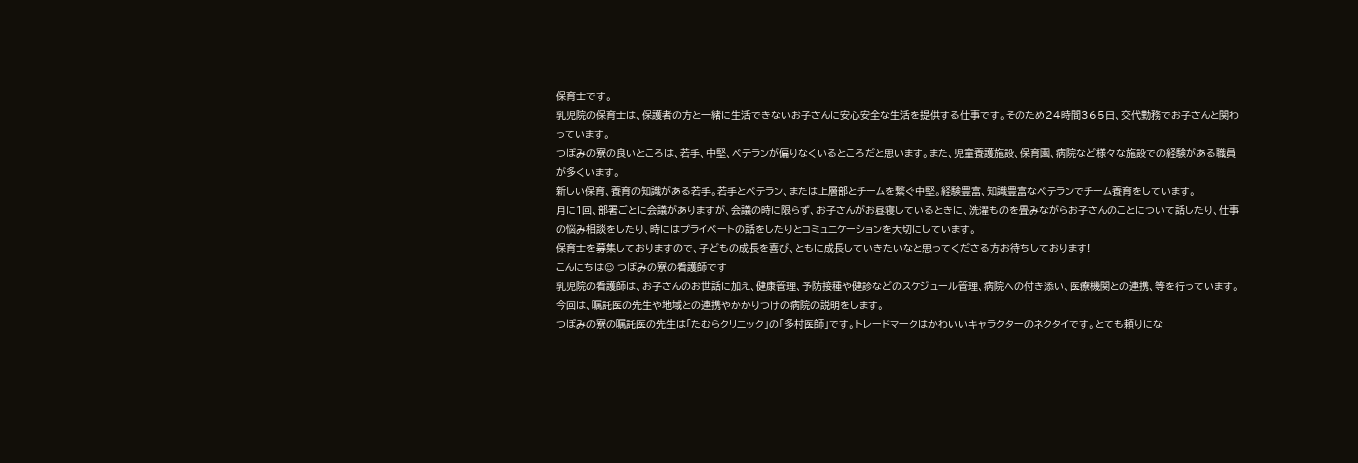保育士です。
乳児院の保育士は、保護者の方と一緒に生活できないお子さんに安心安全な生活を提供する仕事です。そのため24時間365日、交代勤務でお子さんと関わっています。
つぼみの寮の良いところは、若手、中堅、ベテランが偏りなくいるところだと思います。また、児童養護施設、保育園、病院など様々な施設での経験がある職員が多くいます。
新しい保育、養育の知識がある若手。若手とベテラン、または上層部とチームを繋ぐ中堅。経験豊富、知識豊富なベテランでチーム養育をしています。
月に1回、部署ごとに会議がありますが、会議の時に限らず、お子さんがお昼寝しているときに、洗濯ものを畳みながらお子さんのことについて話したり、仕事の悩み相談をしたり、時にはプライベートの話をしたりとコミュニケーションを大切にしています。
保育士を募集しておりますので、子どもの成長を喜び、ともに成長していきたいなと思ってくださる方お待ちしております!
こんにちは☺ つぼみの寮の看護師です
乳児院の看護師は、お子さんのお世話に加え、健康管理、予防接種や健診などのスケジュール管理、病院への付き添い、医療機関との連携、等を行っています。
今回は、嘱託医の先生や地域との連携やかかりつけの病院の説明をします。
つぼみの寮の嘱託医の先生は「たむらクリニック」の「多村医師」です。トレードマークはかわいいキャラクターのネクタイです。とても頼りにな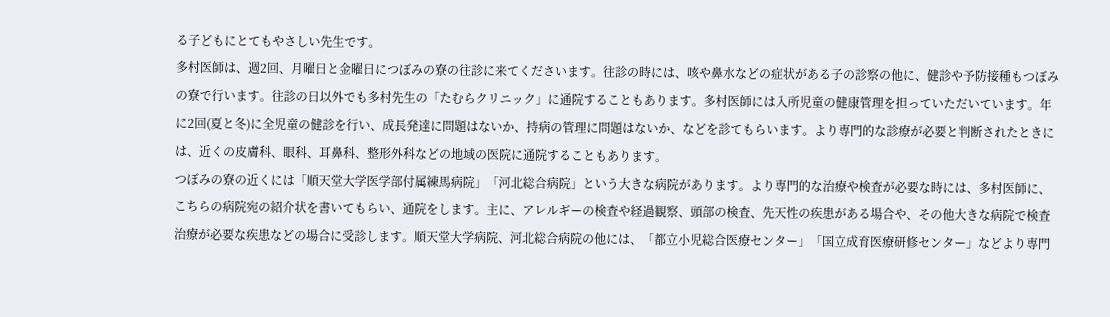る子どもにとてもやさしい先生です。
多村医師は、週2回、月曜日と金曜日につぼみの寮の往診に来てくださいます。往診の時には、咳や鼻水などの症状がある子の診察の他に、健診や予防接種もつぼみの寮で行います。往診の日以外でも多村先生の「たむらクリニック」に通院することもあります。多村医師には入所児童の健康管理を担っていただいています。年に2回(夏と冬)に全児童の健診を行い、成長発達に問題はないか、持病の管理に問題はないか、などを診てもらいます。より専門的な診療が必要と判断されたときには、近くの皮膚科、眼科、耳鼻科、整形外科などの地域の医院に通院することもあります。
つぼみの寮の近くには「順天堂大学医学部付属練馬病院」「河北総合病院」という大きな病院があります。より専門的な治療や検査が必要な時には、多村医師に、こちらの病院宛の紹介状を書いてもらい、通院をします。主に、アレルギーの検査や経過観察、頭部の検査、先天性の疾患がある場合や、その他大きな病院で検査治療が必要な疾患などの場合に受診します。順天堂大学病院、河北総合病院の他には、「都立小児総合医療センター」「国立成育医療研修センター」などより専門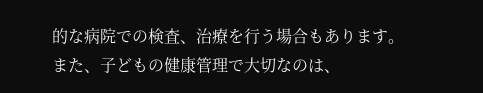的な病院での検査、治療を行う場合もあります。
また、子どもの健康管理で大切なのは、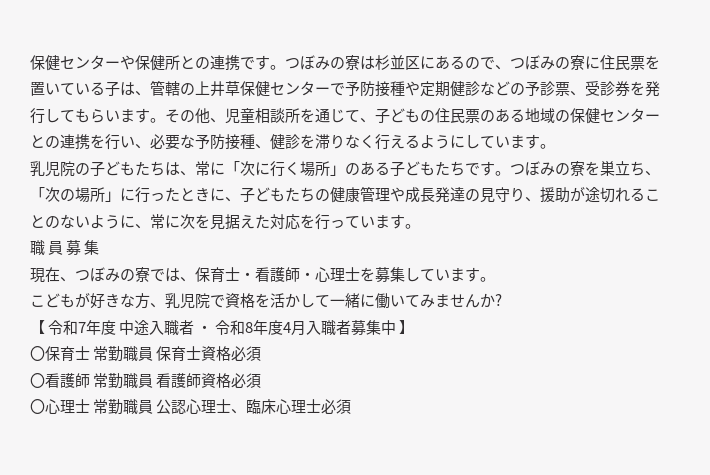保健センターや保健所との連携です。つぼみの寮は杉並区にあるので、つぼみの寮に住民票を置いている子は、管轄の上井草保健センターで予防接種や定期健診などの予診票、受診券を発行してもらいます。その他、児童相談所を通じて、子どもの住民票のある地域の保健センターとの連携を行い、必要な予防接種、健診を滞りなく行えるようにしています。
乳児院の子どもたちは、常に「次に行く場所」のある子どもたちです。つぼみの寮を巣立ち、「次の場所」に行ったときに、子どもたちの健康管理や成長発達の見守り、援助が途切れることのないように、常に次を見据えた対応を行っています。
職 員 募 集
現在、つぼみの寮では、保育士・看護師・心理士を募集しています。
こどもが好きな方、乳児院で資格を活かして一緒に働いてみませんか?
【 令和7年度 中途入職者 ・ 令和8年度4月入職者募集中 】
〇保育士 常勤職員 保育士資格必須
〇看護師 常勤職員 看護師資格必須
〇心理士 常勤職員 公認心理士、臨床心理士必須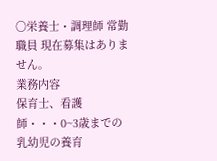〇栄養士・調理師 常勤職員 現在募集はありません。
業務内容
保育士、看護師・・・0~3歳までの乳幼児の養育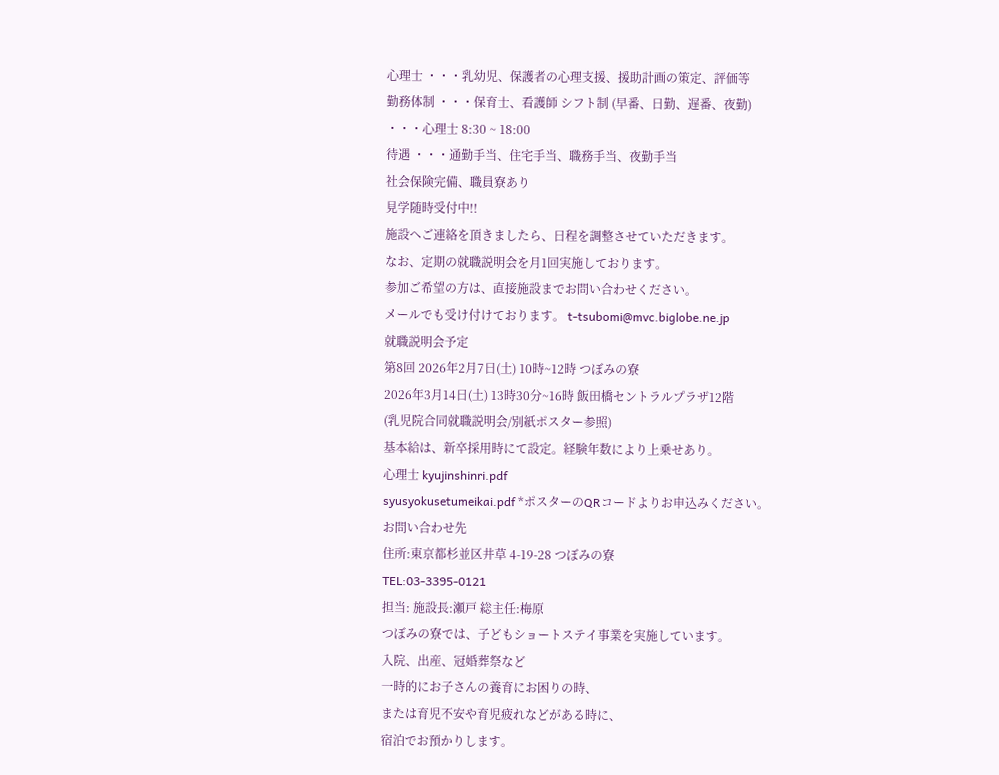心理士 ・・・乳幼児、保護者の心理支援、援助計画の策定、評価等
勤務体制 ・・・保育士、看護師 シフト制 (早番、日勤、遅番、夜勤)
・・・心理士 8:30 ~ 18:00
待遇 ・・・通勤手当、住宅手当、職務手当、夜勤手当
社会保険完備、職員寮あり
見学随時受付中!!
施設へご連絡を頂きましたら、日程を調整させていただきます。
なお、定期の就職説明会を月1回実施しております。
参加ご希望の方は、直接施設までお問い合わせください。
メールでも受け付けております。 t-tsubomi@mvc.biglobe.ne.jp
就職説明会予定
第8回 2026年2月7日(土) 10時~12時 つぼみの寮
2026年3月14日(土) 13時30分~16時 飯田橋セントラルプラザ12階
(乳児院合同就職説明会/別紙ポスター参照)
基本給は、新卒採用時にて設定。経験年数により上乗せあり。
心理士 kyujinshinri.pdf
syusyokusetumeikai.pdf *ポスターのQRコードよりお申込みください。
お問い合わせ先
住所:東京都杉並区井草 4-19-28 つぼみの寮
TEL:03-3395-0121
担当: 施設長:瀬戸 総主任:梅原
つぼみの寮では、子どもショートステイ事業を実施しています。
入院、出産、冠婚葬祭など
一時的にお子さんの養育にお困りの時、
または育児不安や育児疲れなどがある時に、
宿泊でお預かりします。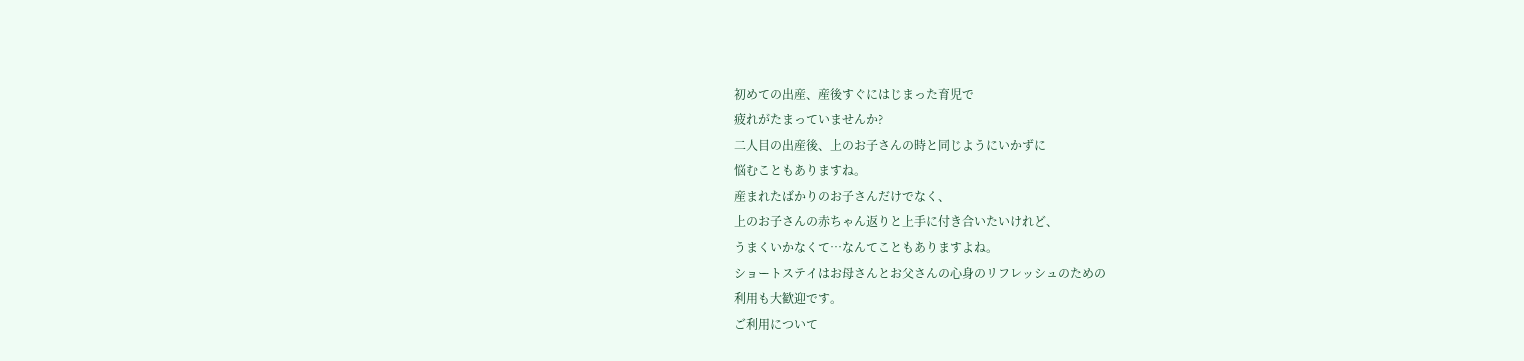初めての出産、産後すぐにはじまった育児で
疲れがたまっていませんか?
二人目の出産後、上のお子さんの時と同じようにいかずに
悩むこともありますね。
産まれたばかりのお子さんだけでなく、
上のお子さんの赤ちゃん返りと上手に付き合いたいけれど、
うまくいかなくて…なんてこともありますよね。
ショートステイはお母さんとお父さんの心身のリフレッシュのための
利用も大歓迎です。
ご利用について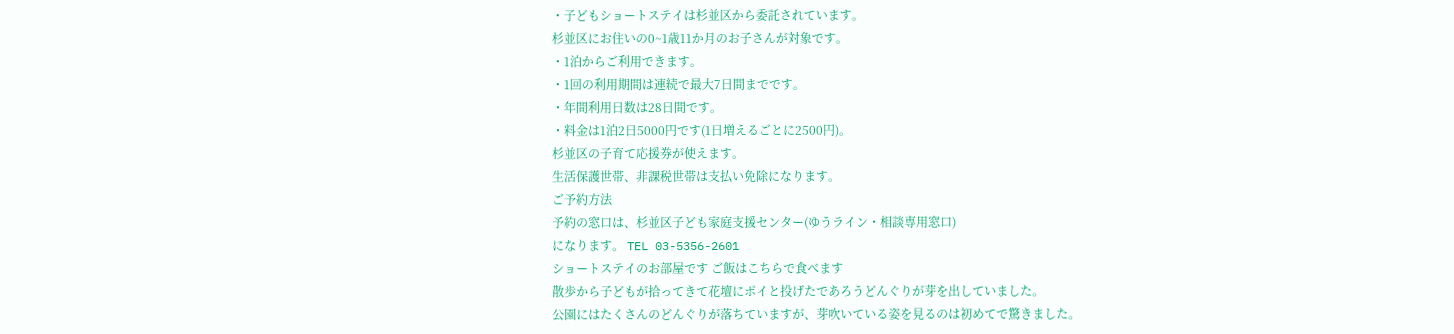・子どもショートステイは杉並区から委託されています。
杉並区にお住いの0~1歳11か月のお子さんが対象です。
・1泊からご利用できます。
・1回の利用期間は連続で最大7日間までです。
・年間利用日数は28日間です。
・料金は1泊2日5000円です(1日増えるごとに2500円)。
杉並区の子育て応援券が使えます。
生活保護世帯、非課税世帯は支払い免除になります。
ご予約方法
予約の窓口は、杉並区子ども家庭支援センター(ゆうライン・相談専用窓口)
になります。 TEL 03-5356-2601
ショートステイのお部屋です ご飯はこちらで食べます
散歩から子どもが拾ってきて花壇にポイと投げたであろうどんぐりが芽を出していました。
公園にはたくさんのどんぐりが落ちていますが、芽吹いている姿を見るのは初めてで驚きました。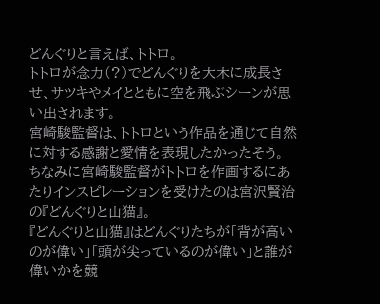どんぐりと言えば、トトロ。
トトロが念力(?)でどんぐりを大木に成長させ、サツキやメイとともに空を飛ぶシーンが思い出されます。
宮崎駿監督は、トトロという作品を通じて自然に対する感謝と愛情を表現したかったそう。
ちなみに宮崎駿監督がトトロを作画するにあたりインスピレーションを受けたのは宮沢賢治の『どんぐりと山猫』。
『どんぐりと山猫』はどんぐりたちが「背が高いのが偉い」「頭が尖っているのが偉い」と誰が偉いかを競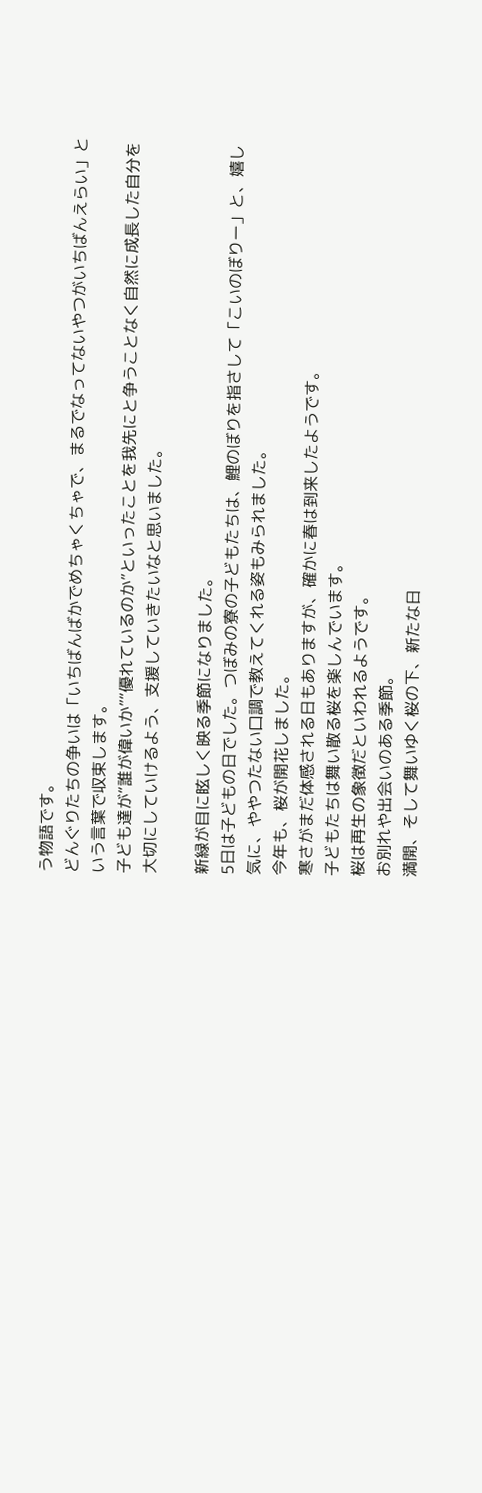う物語です。
どんぐりたちの争いは「いちばんばかでめちゃくちゃで、まるでなってないやつがいちばんえらい」という言葉で収束します。
子ども達が“誰が偉いか”“優れているのか”といったことを我先にと争うことなく自然に成長した自分を大切にしていけるよう、支援していきたいなと思いました。

新緑が目に眩しく映る季節になりました。
5日は子どもの日でした。つぼみの寮の子どもたちは、鯉のぼりを指さして「こいのぼりー」と、嬉し気に、ややつたない口調で教えてくれる姿もみられました。
今年も、桜が開花しました。
寒さがまだ体感される日もありますが、確かに春は到来したようです。
子どもたちは舞い散る桜を楽しんでいます。
桜は再生の象徴だといわれるようです。
お別れや出会いのある季節。
満開、そして舞いゆく桜の下、新たな日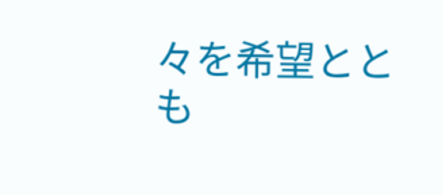々を希望ととも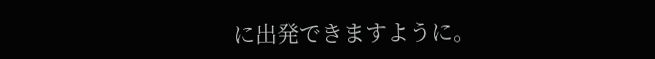に出発できますように。